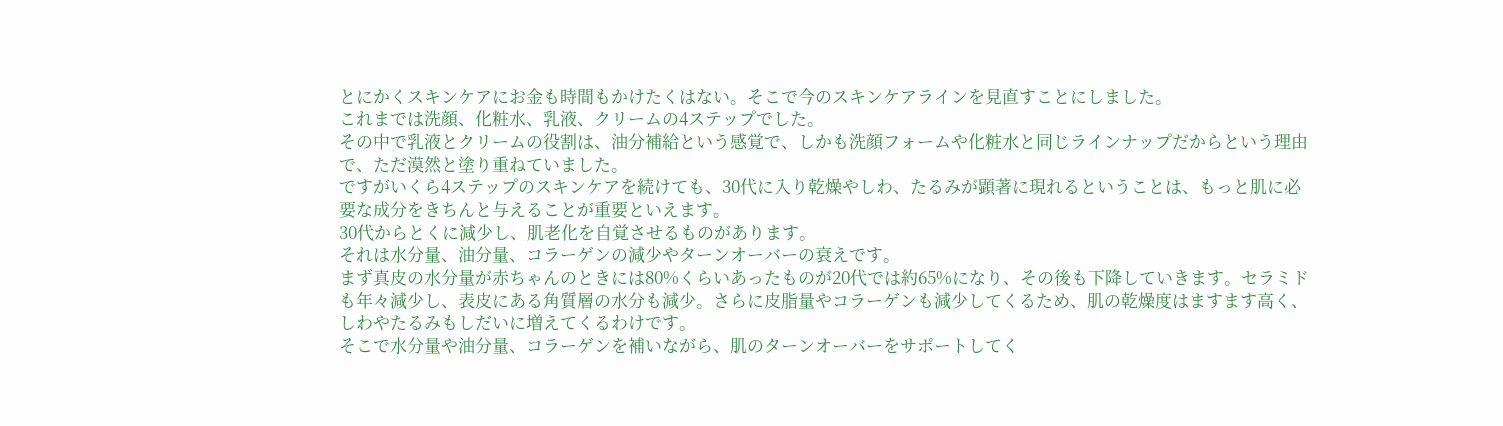とにかくスキンケアにお金も時間もかけたくはない。そこで今のスキンケアラインを見直すことにしました。
これまでは洗顔、化粧水、乳液、クリームの4ステップでした。
その中で乳液とクリームの役割は、油分補給という感覚で、しかも洗顔フォームや化粧水と同じラインナップだからという理由で、ただ漠然と塗り重ねていました。
ですがいくら4ステップのスキンケアを続けても、30代に入り乾燥やしわ、たるみが顕著に現れるということは、もっと肌に必要な成分をきちんと与えることが重要といえます。
30代からとくに減少し、肌老化を自覚させるものがあります。
それは水分量、油分量、コラーゲンの減少やターンオーバーの衰えです。
まず真皮の水分量が赤ちゃんのときには80%くらいあったものが20代では約65%になり、その後も下降していきます。セラミドも年々減少し、表皮にある角質層の水分も減少。さらに皮脂量やコラーゲンも減少してくるため、肌の乾燥度はますます高く、しわやたるみもしだいに増えてくるわけです。
そこで水分量や油分量、コラーゲンを補いながら、肌のターンオーバーをサポートしてく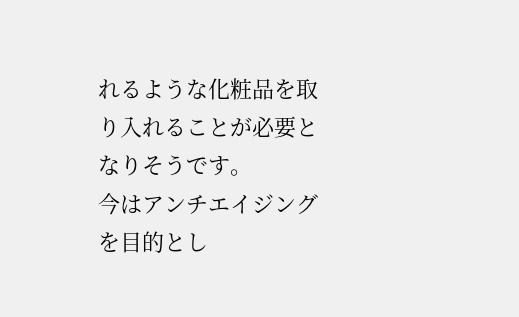れるような化粧品を取り入れることが必要となりそうです。
今はアンチエイジングを目的とし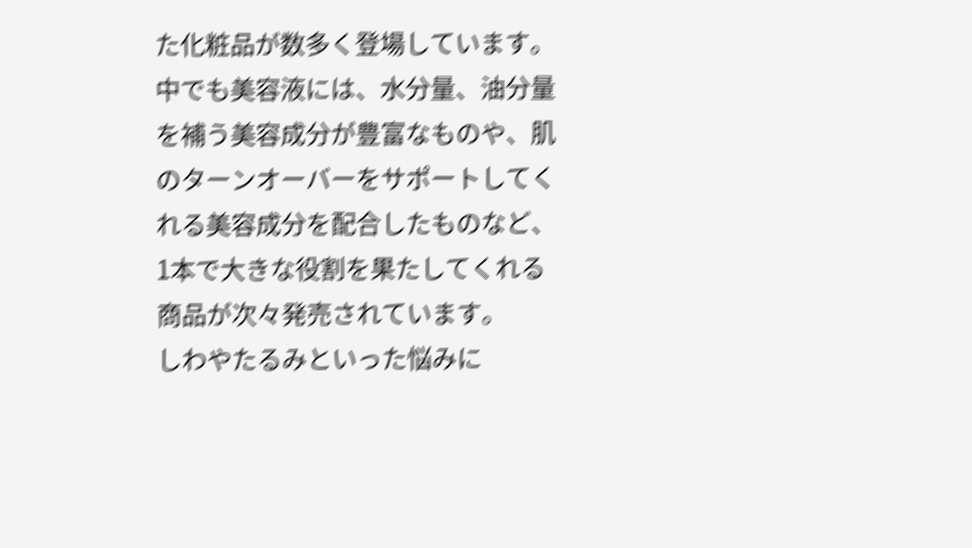た化粧品が数多く登場しています。
中でも美容液には、水分量、油分量を補う美容成分が豊富なものや、肌のターンオーバーをサポートしてくれる美容成分を配合したものなど、1本で大きな役割を果たしてくれる商品が次々発売されています。
しわやたるみといった悩みに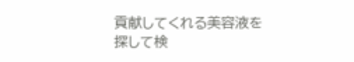貢献してくれる美容液を探して検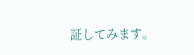証してみます。